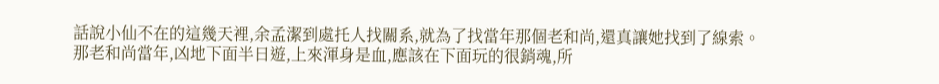話說小仙不在的這幾天裡,余孟潔到處托人找關系,就為了找當年那個老和尚,還真讓她找到了線索。
那老和尚當年,凶地下面半日遊,上來渾身是血,應該在下面玩的很銷魂,所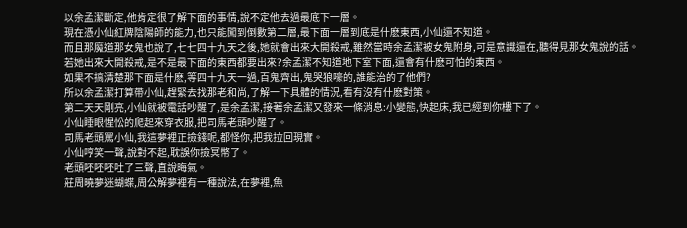以余孟潔斷定,他肯定很了解下面的事情,說不定他去過最底下一層。
現在憑小仙紅牌陰陽師的能力,也只能闖到倒數第二層,最下面一層到底是什麽東西,小仙還不知道。
而且那魔道那女鬼也說了,七七四十九天之後,她就會出來大開殺戒,雖然當時余孟潔被女鬼附身,可是意識還在,聽得見那女鬼說的話。
若她出來大開殺戒,是不是最下面的東西都要出來?余孟潔不知道地下室下面,還會有什麽可怕的東西。
如果不搞清楚那下面是什麽,等四十九天一過,百鬼齊出,鬼哭狼嚎的,誰能治的了他們?
所以余孟潔打算帶小仙,趕緊去找那老和尚,了解一下具體的情況,看有沒有什麽對策。
第二天天剛亮,小仙就被電話吵醒了,是余孟潔,接著余孟潔又發來一條消息:小變態,快起床,我已經到你樓下了。
小仙睡眼惺忪的爬起來穿衣服,把司馬老頭吵醒了。
司馬老頭罵小仙,我這夢裡正撿錢呢,都怪你,把我拉回現實。
小仙哼笑一聲,說對不起,耽誤你撿冥幣了。
老頭呸呸呸吐了三聲,直說晦氣。
莊周曉夢迷蝴蝶,周公解夢裡有一種說法,在夢裡,魚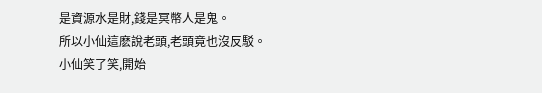是資源水是財,錢是冥幣人是鬼。
所以小仙這麽說老頭,老頭竟也沒反駁。
小仙笑了笑,開始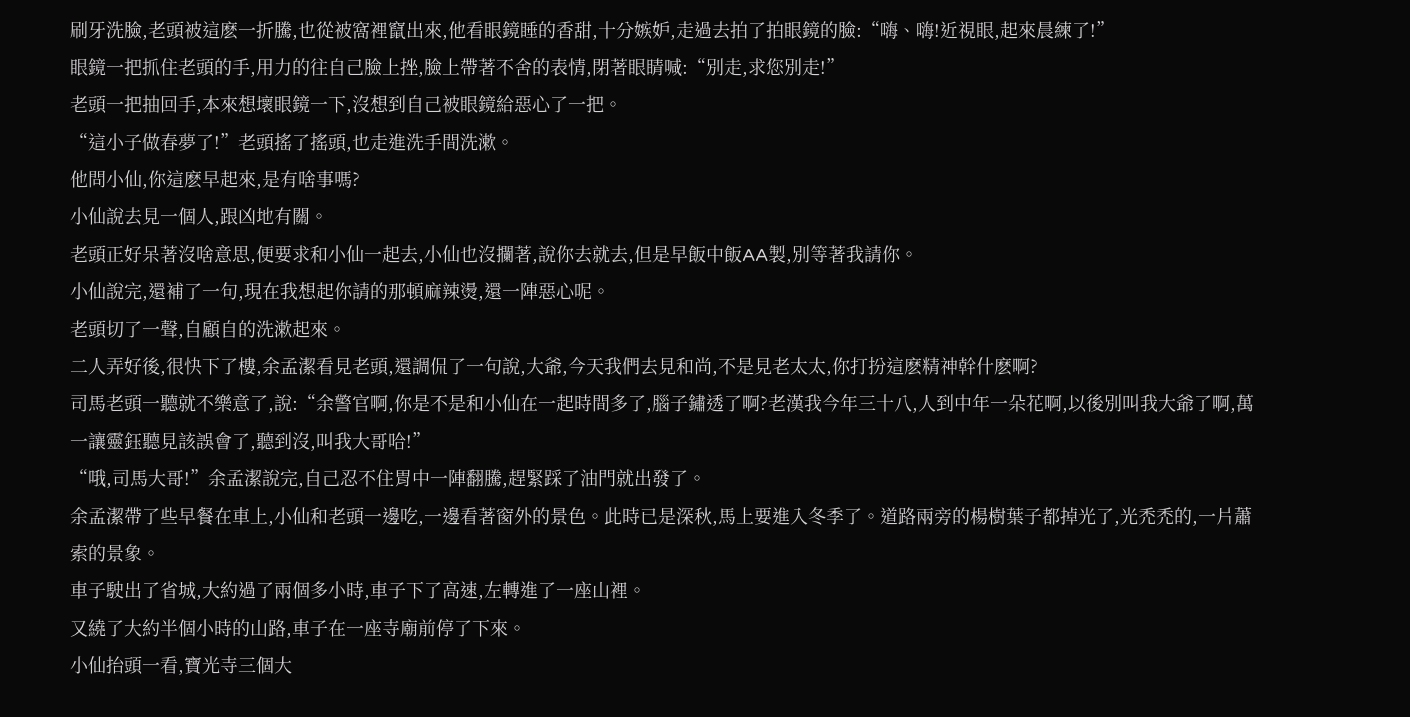刷牙洗臉,老頭被這麽一折騰,也從被窩裡竄出來,他看眼鏡睡的香甜,十分嫉妒,走過去拍了拍眼鏡的臉:“嗨、嗨!近視眼,起來晨練了!”
眼鏡一把抓住老頭的手,用力的往自己臉上挫,臉上帶著不舍的表情,閉著眼睛喊:“別走,求您別走!”
老頭一把抽回手,本來想壞眼鏡一下,沒想到自己被眼鏡給惡心了一把。
“這小子做春夢了!”老頭搖了搖頭,也走進洗手間洗漱。
他問小仙,你這麽早起來,是有啥事嗎?
小仙說去見一個人,跟凶地有關。
老頭正好呆著沒啥意思,便要求和小仙一起去,小仙也沒攔著,說你去就去,但是早飯中飯AA製,別等著我請你。
小仙說完,還補了一句,現在我想起你請的那頓麻辣燙,還一陣惡心呢。
老頭切了一聲,自顧自的洗漱起來。
二人弄好後,很快下了樓,余孟潔看見老頭,還調侃了一句說,大爺,今天我們去見和尚,不是見老太太,你打扮這麽精神幹什麽啊?
司馬老頭一聽就不樂意了,說:“余警官啊,你是不是和小仙在一起時間多了,腦子鏽透了啊?老漢我今年三十八,人到中年一朵花啊,以後別叫我大爺了啊,萬一讓靈鈺聽見該誤會了,聽到沒,叫我大哥哈!”
“哦,司馬大哥!”余孟潔說完,自己忍不住胃中一陣翻騰,趕緊踩了油門就出發了。
余孟潔帶了些早餐在車上,小仙和老頭一邊吃,一邊看著窗外的景色。此時已是深秋,馬上要進入冬季了。道路兩旁的楊樹葉子都掉光了,光禿禿的,一片蕭索的景象。
車子駛出了省城,大約過了兩個多小時,車子下了高速,左轉進了一座山裡。
又繞了大約半個小時的山路,車子在一座寺廟前停了下來。
小仙抬頭一看,寶光寺三個大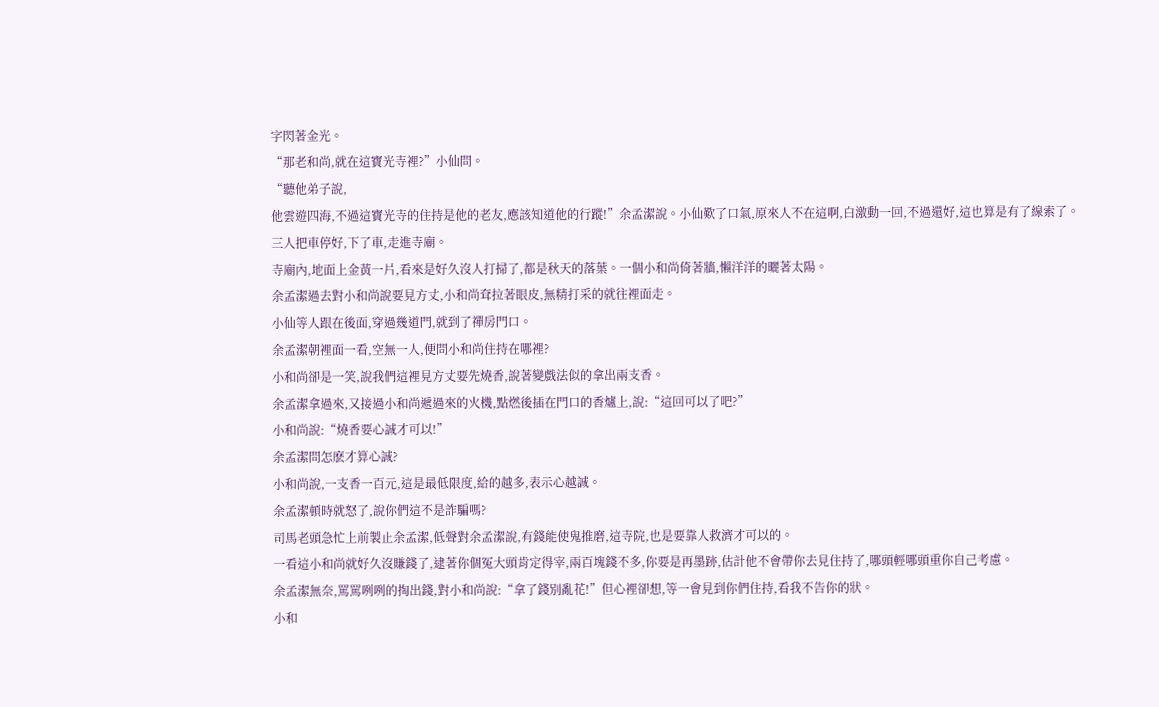字閃著金光。
“那老和尚,就在這寶光寺裡?”小仙問。
“聽他弟子說,
他雲遊四海,不過這寶光寺的住持是他的老友,應該知道他的行蹤!”余孟潔說。小仙歎了口氣,原來人不在這啊,白激動一回,不過還好,這也算是有了線索了。
三人把車停好,下了車,走進寺廟。
寺廟內,地面上金黃一片,看來是好久沒人打掃了,都是秋天的落葉。一個小和尚倚著牆,懶洋洋的曬著太陽。
余孟潔過去對小和尚說要見方丈,小和尚耷拉著眼皮,無精打采的就往裡面走。
小仙等人跟在後面,穿過幾道門,就到了禪房門口。
余孟潔朝裡面一看,空無一人,便問小和尚住持在哪裡?
小和尚卻是一笑,說我們這裡見方丈要先燒香,說著變戲法似的拿出兩支香。
余孟潔拿過來,又接過小和尚遞過來的火機,點燃後插在門口的香爐上,說:“這回可以了吧?”
小和尚說:“燒香要心誠才可以!”
余孟潔問怎麽才算心誠?
小和尚說,一支香一百元,這是最低限度,給的越多,表示心越誠。
余孟潔頓時就怒了,說你們這不是詐騙嗎?
司馬老頭急忙上前製止余孟潔,低聲對余孟潔說,有錢能使鬼推磨,這寺院,也是要靠人救濟才可以的。
一看這小和尚就好久沒賺錢了,逮著你個冤大頭肯定得宰,兩百塊錢不多,你要是再墨跡,估計他不會帶你去見住持了,哪頭輕哪頭重你自己考慮。
余孟潔無奈,罵罵咧咧的掏出錢,對小和尚說:“拿了錢別亂花!”但心裡卻想,等一會見到你們住持,看我不告你的狀。
小和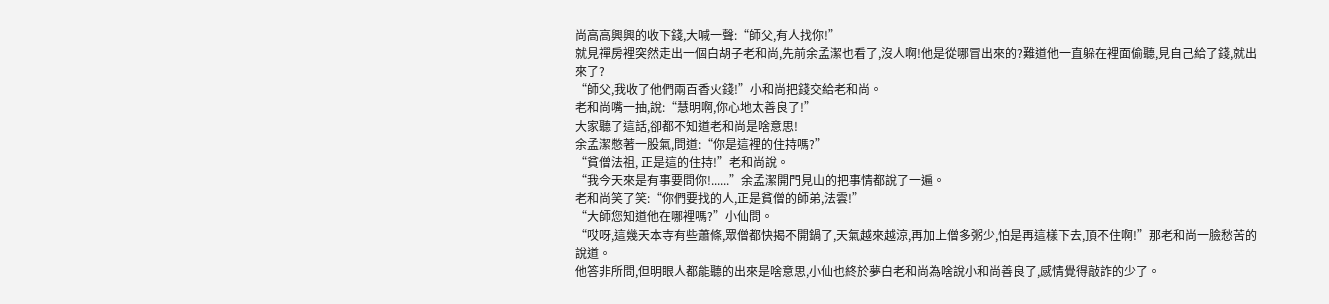尚高高興興的收下錢,大喊一聲:“師父,有人找你!”
就見禪房裡突然走出一個白胡子老和尚,先前余孟潔也看了,沒人啊!他是從哪冒出來的?難道他一直躲在裡面偷聽,見自己給了錢,就出來了?
“師父,我收了他們兩百香火錢!”小和尚把錢交給老和尚。
老和尚嘴一抽,說:“慧明啊,你心地太善良了!”
大家聽了這話,卻都不知道老和尚是啥意思!
余孟潔憋著一股氣,問道:“你是這裡的住持嗎?”
“貧僧法祖, 正是這的住持!”老和尚說。
“我今天來是有事要問你!......”余孟潔開門見山的把事情都說了一遍。
老和尚笑了笑:“你們要找的人,正是貧僧的師弟,法雲!”
“大師您知道他在哪裡嗎?”小仙問。
“哎呀,這幾天本寺有些蕭條,眾僧都快揭不開鍋了,天氣越來越涼,再加上僧多粥少,怕是再這樣下去,頂不住啊!”那老和尚一臉愁苦的說道。
他答非所問,但明眼人都能聽的出來是啥意思,小仙也終於夢白老和尚為啥說小和尚善良了,感情覺得敲詐的少了。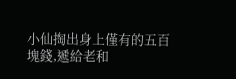小仙掏出身上僅有的五百塊錢,遞給老和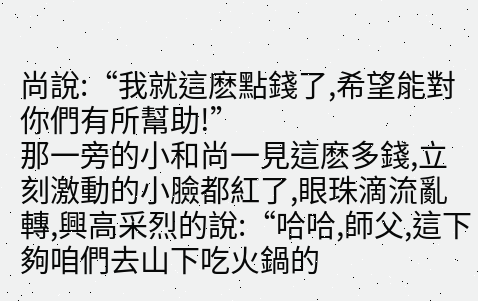尚說:“我就這麽點錢了,希望能對你們有所幫助!”
那一旁的小和尚一見這麽多錢,立刻激動的小臉都紅了,眼珠滴流亂轉,興高采烈的說:“哈哈,師父,這下夠咱們去山下吃火鍋的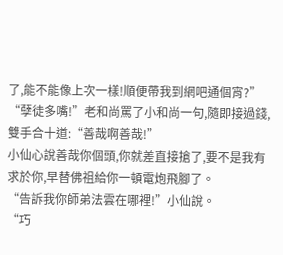了,能不能像上次一樣!順便帶我到網吧通個宵?”
“孽徒多嘴!”老和尚罵了小和尚一句,隨即接過錢,雙手合十道:“善哉啊善哉!”
小仙心說善哉你個頭,你就差直接搶了,要不是我有求於你,早替佛祖給你一頓電炮飛腳了。
“告訴我你師弟法雲在哪裡!”小仙說。
“巧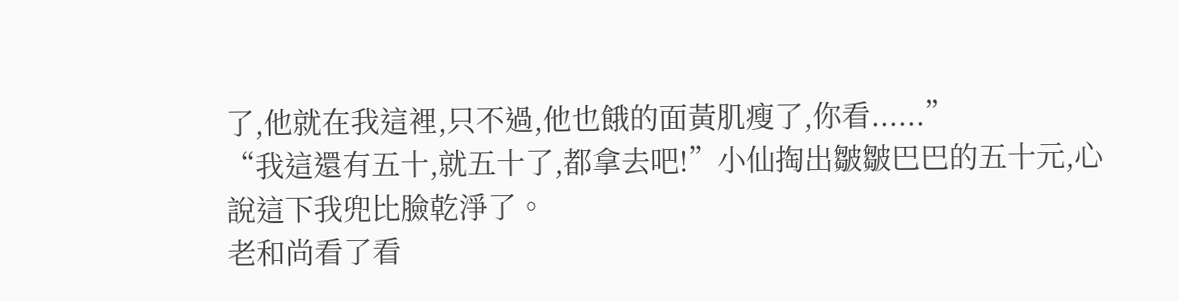了,他就在我這裡,只不過,他也餓的面黃肌瘦了,你看......”
“我這還有五十,就五十了,都拿去吧!”小仙掏出皺皺巴巴的五十元,心說這下我兜比臉乾淨了。
老和尚看了看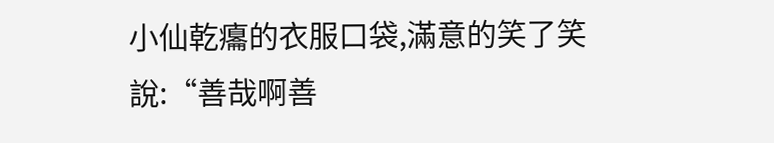小仙乾癟的衣服口袋,滿意的笑了笑說:“善哉啊善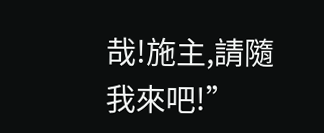哉!施主,請隨我來吧!”